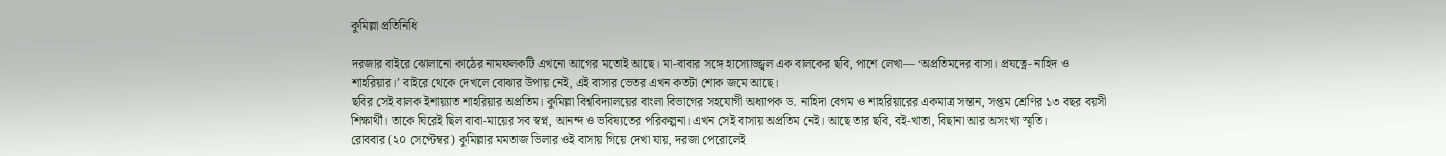কুমিল্লা প্রতিনিধি

দরজার বাইরে ঝোলানো কাঠের নামফলকটি এখনো আগের মতোই আছে। মা-বাবার সঙ্গে হাস্যোজ্জ্বল এক বালকের ছবি, পাশে লেখা— ‘অপ্রতিমদের বাসা। প্রযত্নে- নাহিদ ও শাহরিয়ার।’ বাইরে থেকে দেখলে বোঝার উপায় নেই, এই বাসার ভেতর এখন কতটা শোক জমে আছে।
ছবির সেই বালক ইশায়্যাত শাহরিয়ার অপ্রতিম। কুমিল্লা বিশ্ববিদ্যালয়ের বাংলা বিভাগের সহযোগী অধ্যাপক ড. নাহিদা বেগম ও শাহরিয়ারের একমাত্র সন্তান, সপ্তম শ্রেণির ১৩ বছর বয়সী শিক্ষার্থী। তাকে ঘিরেই ছিল বাবা-মায়ের সব স্বপ্ন, আনন্দ ও ভবিষ্যতের পরিকল্পনা। এখন সেই বাসায় অপ্রতিম নেই। আছে তার ছবি, বই-খাতা, বিছানা আর অসংখ্য স্মৃতি।
রোববার (২০ সেপ্টেম্বর) কুমিল্লার মমতাজ ভিলার ওই বাসায় গিয়ে দেখা যায়, দরজা পেরোলেই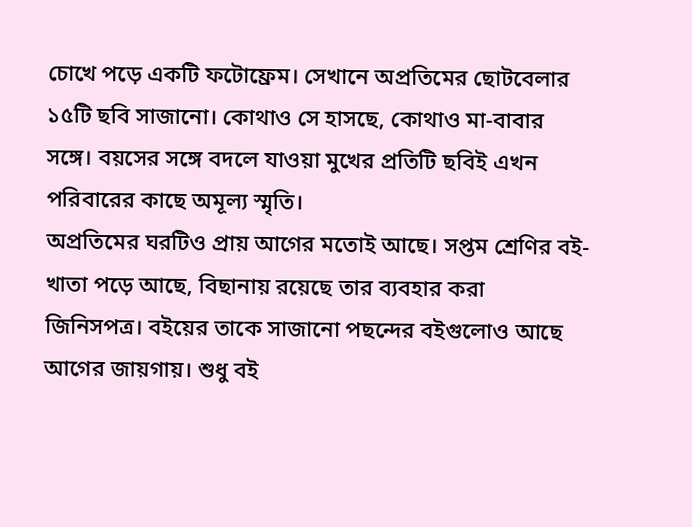চোখে পড়ে একটি ফটোফ্রেম। সেখানে অপ্রতিমের ছোটবেলার ১৫টি ছবি সাজানো। কোথাও সে হাসছে, কোথাও মা-বাবার সঙ্গে। বয়সের সঙ্গে বদলে যাওয়া মুখের প্রতিটি ছবিই এখন পরিবারের কাছে অমূল্য স্মৃতি।
অপ্রতিমের ঘরটিও প্রায় আগের মতোই আছে। সপ্তম শ্রেণির বই-খাতা পড়ে আছে, বিছানায় রয়েছে তার ব্যবহার করা জিনিসপত্র। বইয়ের তাকে সাজানো পছন্দের বইগুলোও আছে আগের জায়গায়। শুধু বই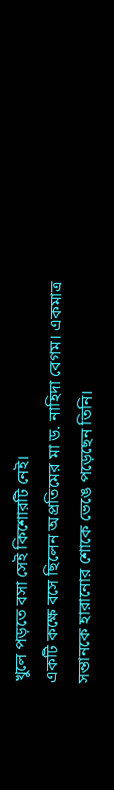খুলে পড়তে বসা সেই কিশোরটি নেই।
একটি কক্ষে বসে ছিলেন অপ্রতিমের মা ড. নাহিদা বেগম। একমাত্র সন্তানকে হারানোর শোকে ভেঙে পড়েছেন তিনি।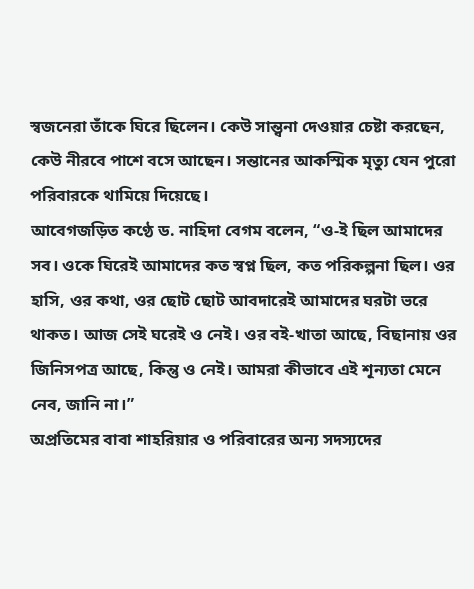স্বজনেরা তাঁকে ঘিরে ছিলেন। কেউ সান্ত্বনা দেওয়ার চেষ্টা করছেন, কেউ নীরবে পাশে বসে আছেন। সন্তানের আকস্মিক মৃত্যু যেন পুরো পরিবারকে থামিয়ে দিয়েছে।
আবেগজড়িত কণ্ঠে ড. নাহিদা বেগম বলেন, “ও-ই ছিল আমাদের সব। ওকে ঘিরেই আমাদের কত স্বপ্ন ছিল, কত পরিকল্পনা ছিল। ওর হাসি, ওর কথা, ওর ছোট ছোট আবদারেই আমাদের ঘরটা ভরে থাকত। আজ সেই ঘরেই ও নেই। ওর বই-খাতা আছে, বিছানায় ওর জিনিসপত্র আছে, কিন্তু ও নেই। আমরা কীভাবে এই শূন্যতা মেনে নেব, জানি না।”
অপ্রতিমের বাবা শাহরিয়ার ও পরিবারের অন্য সদস্যদের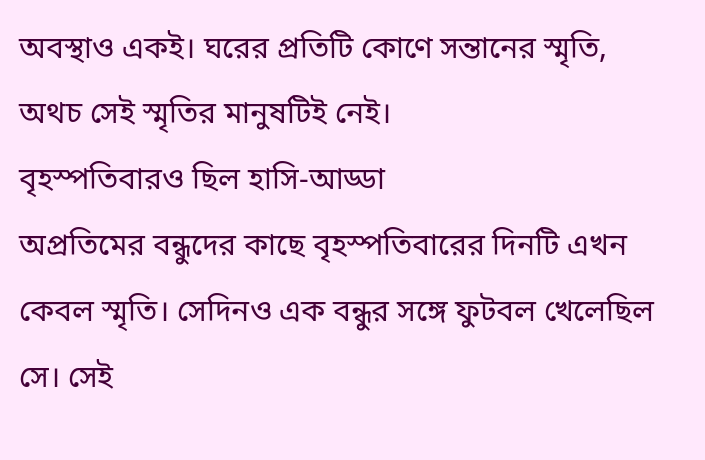অবস্থাও একই। ঘরের প্রতিটি কোণে সন্তানের স্মৃতি, অথচ সেই স্মৃতির মানুষটিই নেই।
বৃহস্পতিবারও ছিল হাসি-আড্ডা
অপ্রতিমের বন্ধুদের কাছে বৃহস্পতিবারের দিনটি এখন কেবল স্মৃতি। সেদিনও এক বন্ধুর সঙ্গে ফুটবল খেলেছিল সে। সেই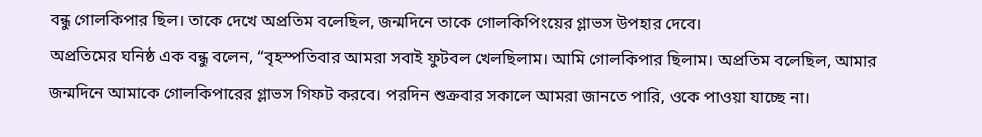বন্ধু গোলকিপার ছিল। তাকে দেখে অপ্রতিম বলেছিল, জন্মদিনে তাকে গোলকিপিংয়ের গ্লাভস উপহার দেবে।
অপ্রতিমের ঘনিষ্ঠ এক বন্ধু বলেন, “বৃহস্পতিবার আমরা সবাই ফুটবল খেলছিলাম। আমি গোলকিপার ছিলাম। অপ্রতিম বলেছিল, আমার জন্মদিনে আমাকে গোলকিপারের গ্লাভস গিফট করবে। পরদিন শুক্রবার সকালে আমরা জানতে পারি, ওকে পাওয়া যাচ্ছে না।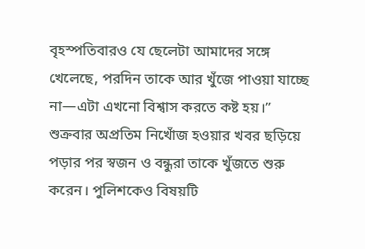বৃহস্পতিবারও যে ছেলেটা আমাদের সঙ্গে খেলেছে, পরদিন তাকে আর খুঁজে পাওয়া যাচ্ছে না—এটা এখনো বিশ্বাস করতে কষ্ট হয়।”
শুক্রবার অপ্রতিম নিখোঁজ হওয়ার খবর ছড়িয়ে পড়ার পর স্বজন ও বন্ধুরা তাকে খুঁজতে শুরু করেন। পুলিশকেও বিষয়টি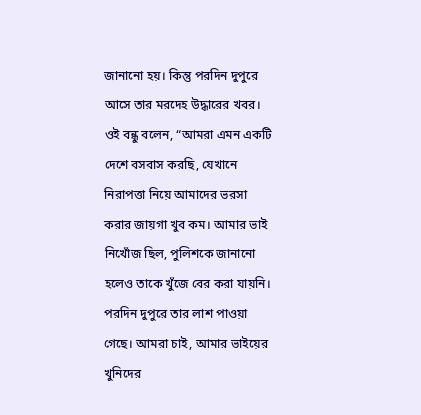জানানো হয়। কিন্তু পরদিন দুপুরে আসে তার মরদেহ উদ্ধারের খবর।
ওই বন্ধু বলেন, “আমরা এমন একটি দেশে বসবাস করছি, যেখানে নিরাপত্তা নিয়ে আমাদের ভরসা করার জায়গা খুব কম। আমার ভাই নিখোঁজ ছিল, পুলিশকে জানানো হলেও তাকে খুঁজে বের করা যায়নি। পরদিন দুপুরে তার লাশ পাওয়া গেছে। আমরা চাই, আমার ভাইয়ের খুনিদের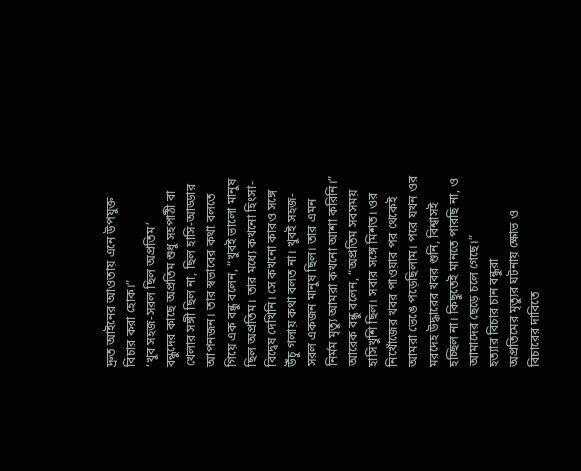দ্রুত আইনের আওতায় এনে উপযুক্ত বিচার করা হোক।”
‘খুব সহজ-সরল ছিল অপ্রতিম’
বন্ধুদের কাছে অপ্রতিম শুধু সহপাঠী বা খেলার সঙ্গী ছিল না, ছিল হাসি-আড্ডার আপনজন। তার স্বভাবের কথা বলতে গিয়ে এক বন্ধু বলেন, “খুবই ভালো মানুষ ছিল অপ্রতিম। তার মধ্যে কখনো হিংসা-বিদ্বেষ দেখিনি। সে কখনো কারও সঙ্গে উঁচু গলায় কথা বলত না। খুবই সহজ-সরল একজন মানুষ ছিল। তার এমন নির্মম মৃত্যু আমরা কখনো আশা করিনি।”
আরেক বন্ধু বলেন, “অপ্রতিম সবসময় হাসিখুশি ছিল। সবার সঙ্গে মিশত। ওর নিখোঁজের খবর পাওয়ার পর থেকেই আমরা ভেঙে পড়েছিলাম। পরে যখন ওর মরদেহ উদ্ধারের খবর শুনি, বিশ্বাসই হচ্ছিল না। কিছুতেই মানতে পারছি না, ও আমাদের ছেড়ে চলে গেছে।”
হত্যার বিচার চান বন্ধুরা
অপ্রতিমের মৃত্যুর ঘটনায় ক্ষোভ ও বিচারের দাবিতে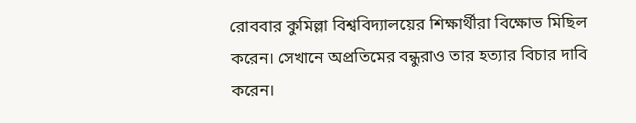রোববার কুমিল্লা বিশ্ববিদ্যালয়ের শিক্ষার্থীরা বিক্ষোভ মিছিল করেন। সেখানে অপ্রতিমের বন্ধুরাও তার হত্যার বিচার দাবি করেন।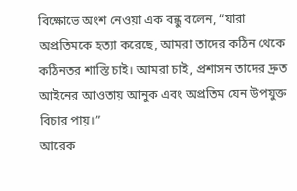বিক্ষোভে অংশ নেওয়া এক বন্ধু বলেন, “যারা অপ্রতিমকে হত্যা করেছে, আমরা তাদের কঠিন থেকে কঠিনতর শাস্তি চাই। আমরা চাই, প্রশাসন তাদের দ্রুত আইনের আওতায় আনুক এবং অপ্রতিম যেন উপযুক্ত বিচার পায়।”
আরেক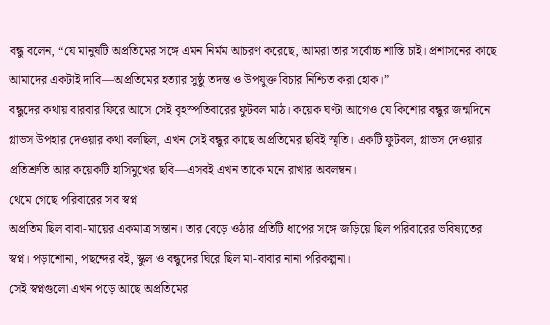বন্ধু বলেন, “যে মানুষটি অপ্রতিমের সঙ্গে এমন নির্মম আচরণ করেছে, আমরা তার সর্বোচ্চ শাস্তি চাই। প্রশাসনের কাছে আমাদের একটাই দাবি—অপ্রতিমের হত্যার সুষ্ঠু তদন্ত ও উপযুক্ত বিচার নিশ্চিত করা হোক।”
বন্ধুদের কথায় বারবার ফিরে আসে সেই বৃহস্পতিবারের ফুটবল মাঠ। কয়েক ঘণ্টা আগেও যে কিশোর বন্ধুর জন্মদিনে গ্লাভস উপহার দেওয়ার কথা বলছিল, এখন সেই বন্ধুর কাছে অপ্রতিমের ছবিই স্মৃতি। একটি ফুটবল, গ্লাভস দেওয়ার প্রতিশ্রুতি আর কয়েকটি হাসিমুখের ছবি—এসবই এখন তাকে মনে রাখার অবলম্বন।
থেমে গেছে পরিবারের সব স্বপ্ন
অপ্রতিম ছিল বাবা-মায়ের একমাত্র সন্তান। তার বেড়ে ওঠার প্রতিটি ধাপের সঙ্গে জড়িয়ে ছিল পরিবারের ভবিষ্যতের স্বপ্ন। পড়াশোনা, পছন্দের বই, স্কুল ও বন্ধুদের ঘিরে ছিল মা-বাবার নানা পরিকল্পনা।
সেই স্বপ্নগুলো এখন পড়ে আছে অপ্রতিমের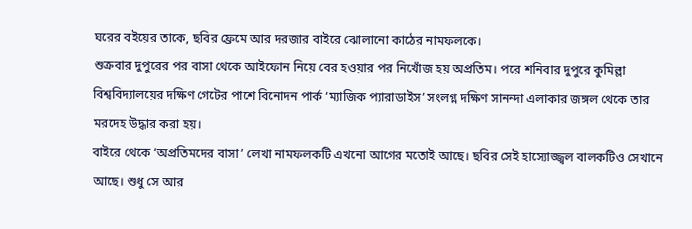ঘরের বইয়ের তাকে, ছবির ফ্রেমে আর দরজার বাইরে ঝোলানো কাঠের নামফলকে।
শুক্রবার দুপুরের পর বাসা থেকে আইফোন নিয়ে বের হওয়ার পর নিখোঁজ হয় অপ্রতিম। পরে শনিবার দুপুরে কুমিল্লা বিশ্ববিদ্যালয়ের দক্ষিণ গেটের পাশে বিনোদন পার্ক ‘ম্যাজিক প্যারাডাইস’ সংলগ্ন দক্ষিণ সানন্দা এলাকার জঙ্গল থেকে তার মরদেহ উদ্ধার করা হয়।
বাইরে থেকে ‘অপ্রতিমদের বাসা’ লেখা নামফলকটি এখনো আগের মতোই আছে। ছবির সেই হাস্যোজ্জ্বল বালকটিও সেখানে আছে। শুধু সে আর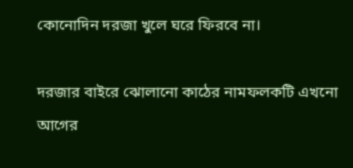কোনোদিন দরজা খুলে ঘরে ফিরবে না।

দরজার বাইরে ঝোলানো কাঠের নামফলকটি এখনো আগের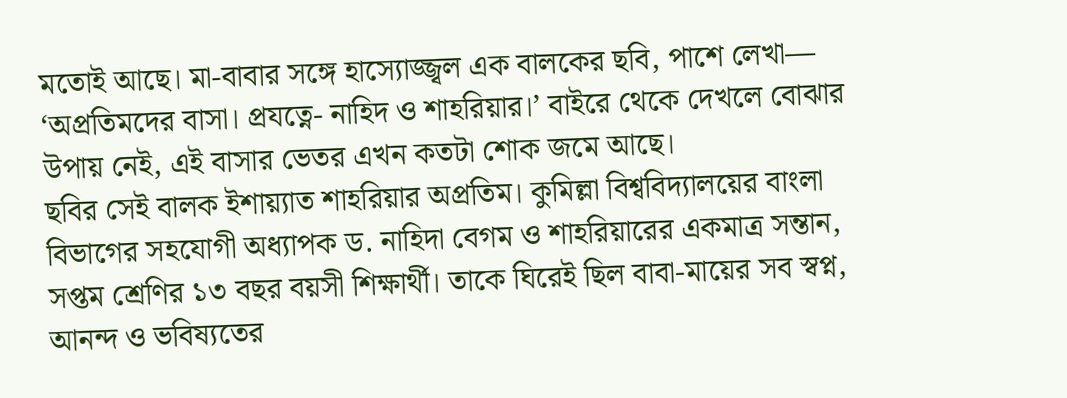মতোই আছে। মা-বাবার সঙ্গে হাস্যোজ্জ্বল এক বালকের ছবি, পাশে লেখা— ‘অপ্রতিমদের বাসা। প্রযত্নে- নাহিদ ও শাহরিয়ার।’ বাইরে থেকে দেখলে বোঝার উপায় নেই, এই বাসার ভেতর এখন কতটা শোক জমে আছে।
ছবির সেই বালক ইশায়্যাত শাহরিয়ার অপ্রতিম। কুমিল্লা বিশ্ববিদ্যালয়ের বাংলা বিভাগের সহযোগী অধ্যাপক ড. নাহিদা বেগম ও শাহরিয়ারের একমাত্র সন্তান, সপ্তম শ্রেণির ১৩ বছর বয়সী শিক্ষার্থী। তাকে ঘিরেই ছিল বাবা-মায়ের সব স্বপ্ন, আনন্দ ও ভবিষ্যতের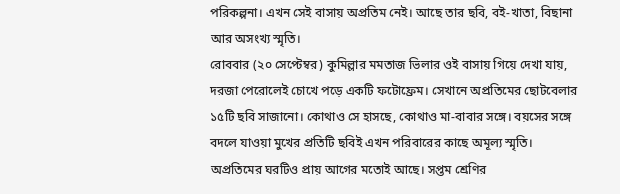পরিকল্পনা। এখন সেই বাসায় অপ্রতিম নেই। আছে তার ছবি, বই-খাতা, বিছানা আর অসংখ্য স্মৃতি।
রোববার (২০ সেপ্টেম্বর) কুমিল্লার মমতাজ ভিলার ওই বাসায় গিয়ে দেখা যায়, দরজা পেরোলেই চোখে পড়ে একটি ফটোফ্রেম। সেখানে অপ্রতিমের ছোটবেলার ১৫টি ছবি সাজানো। কোথাও সে হাসছে, কোথাও মা-বাবার সঙ্গে। বয়সের সঙ্গে বদলে যাওয়া মুখের প্রতিটি ছবিই এখন পরিবারের কাছে অমূল্য স্মৃতি।
অপ্রতিমের ঘরটিও প্রায় আগের মতোই আছে। সপ্তম শ্রেণির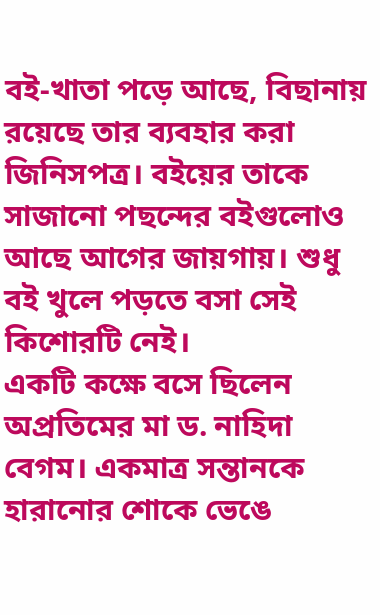বই-খাতা পড়ে আছে, বিছানায় রয়েছে তার ব্যবহার করা জিনিসপত্র। বইয়ের তাকে সাজানো পছন্দের বইগুলোও আছে আগের জায়গায়। শুধু বই খুলে পড়তে বসা সেই কিশোরটি নেই।
একটি কক্ষে বসে ছিলেন অপ্রতিমের মা ড. নাহিদা বেগম। একমাত্র সন্তানকে হারানোর শোকে ভেঙে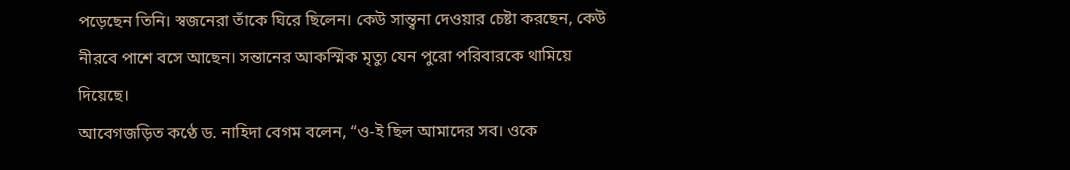পড়েছেন তিনি। স্বজনেরা তাঁকে ঘিরে ছিলেন। কেউ সান্ত্বনা দেওয়ার চেষ্টা করছেন, কেউ নীরবে পাশে বসে আছেন। সন্তানের আকস্মিক মৃত্যু যেন পুরো পরিবারকে থামিয়ে দিয়েছে।
আবেগজড়িত কণ্ঠে ড. নাহিদা বেগম বলেন, “ও-ই ছিল আমাদের সব। ওকে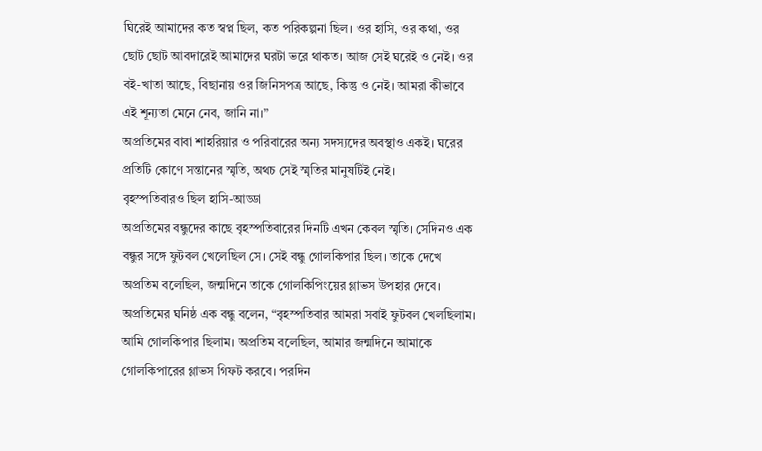ঘিরেই আমাদের কত স্বপ্ন ছিল, কত পরিকল্পনা ছিল। ওর হাসি, ওর কথা, ওর ছোট ছোট আবদারেই আমাদের ঘরটা ভরে থাকত। আজ সেই ঘরেই ও নেই। ওর বই-খাতা আছে, বিছানায় ওর জিনিসপত্র আছে, কিন্তু ও নেই। আমরা কীভাবে এই শূন্যতা মেনে নেব, জানি না।”
অপ্রতিমের বাবা শাহরিয়ার ও পরিবারের অন্য সদস্যদের অবস্থাও একই। ঘরের প্রতিটি কোণে সন্তানের স্মৃতি, অথচ সেই স্মৃতির মানুষটিই নেই।
বৃহস্পতিবারও ছিল হাসি-আড্ডা
অপ্রতিমের বন্ধুদের কাছে বৃহস্পতিবারের দিনটি এখন কেবল স্মৃতি। সেদিনও এক বন্ধুর সঙ্গে ফুটবল খেলেছিল সে। সেই বন্ধু গোলকিপার ছিল। তাকে দেখে অপ্রতিম বলেছিল, জন্মদিনে তাকে গোলকিপিংয়ের গ্লাভস উপহার দেবে।
অপ্রতিমের ঘনিষ্ঠ এক বন্ধু বলেন, “বৃহস্পতিবার আমরা সবাই ফুটবল খেলছিলাম। আমি গোলকিপার ছিলাম। অপ্রতিম বলেছিল, আমার জন্মদিনে আমাকে গোলকিপারের গ্লাভস গিফট করবে। পরদিন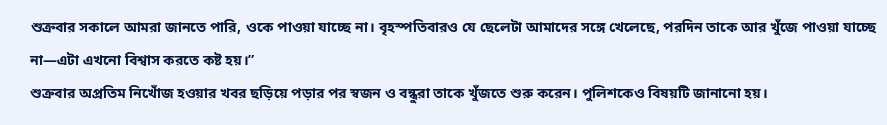শুক্রবার সকালে আমরা জানতে পারি, ওকে পাওয়া যাচ্ছে না। বৃহস্পতিবারও যে ছেলেটা আমাদের সঙ্গে খেলেছে, পরদিন তাকে আর খুঁজে পাওয়া যাচ্ছে না—এটা এখনো বিশ্বাস করতে কষ্ট হয়।”
শুক্রবার অপ্রতিম নিখোঁজ হওয়ার খবর ছড়িয়ে পড়ার পর স্বজন ও বন্ধুরা তাকে খুঁজতে শুরু করেন। পুলিশকেও বিষয়টি জানানো হয়।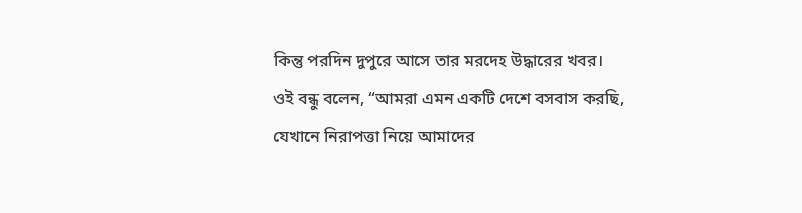কিন্তু পরদিন দুপুরে আসে তার মরদেহ উদ্ধারের খবর।
ওই বন্ধু বলেন, “আমরা এমন একটি দেশে বসবাস করছি, যেখানে নিরাপত্তা নিয়ে আমাদের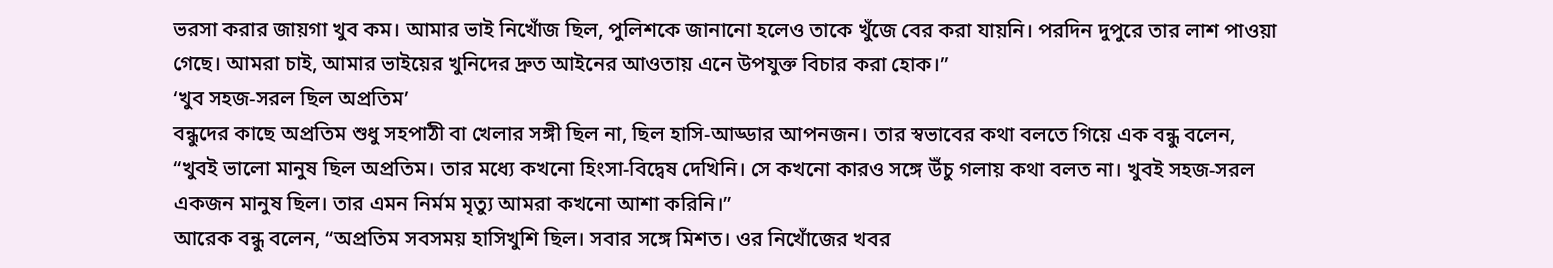ভরসা করার জায়গা খুব কম। আমার ভাই নিখোঁজ ছিল, পুলিশকে জানানো হলেও তাকে খুঁজে বের করা যায়নি। পরদিন দুপুরে তার লাশ পাওয়া গেছে। আমরা চাই, আমার ভাইয়ের খুনিদের দ্রুত আইনের আওতায় এনে উপযুক্ত বিচার করা হোক।”
‘খুব সহজ-সরল ছিল অপ্রতিম’
বন্ধুদের কাছে অপ্রতিম শুধু সহপাঠী বা খেলার সঙ্গী ছিল না, ছিল হাসি-আড্ডার আপনজন। তার স্বভাবের কথা বলতে গিয়ে এক বন্ধু বলেন, “খুবই ভালো মানুষ ছিল অপ্রতিম। তার মধ্যে কখনো হিংসা-বিদ্বেষ দেখিনি। সে কখনো কারও সঙ্গে উঁচু গলায় কথা বলত না। খুবই সহজ-সরল একজন মানুষ ছিল। তার এমন নির্মম মৃত্যু আমরা কখনো আশা করিনি।”
আরেক বন্ধু বলেন, “অপ্রতিম সবসময় হাসিখুশি ছিল। সবার সঙ্গে মিশত। ওর নিখোঁজের খবর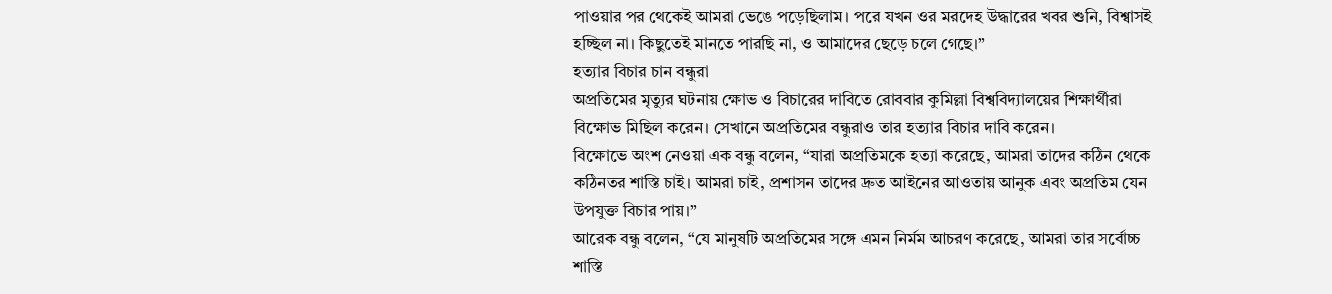পাওয়ার পর থেকেই আমরা ভেঙে পড়েছিলাম। পরে যখন ওর মরদেহ উদ্ধারের খবর শুনি, বিশ্বাসই হচ্ছিল না। কিছুতেই মানতে পারছি না, ও আমাদের ছেড়ে চলে গেছে।”
হত্যার বিচার চান বন্ধুরা
অপ্রতিমের মৃত্যুর ঘটনায় ক্ষোভ ও বিচারের দাবিতে রোববার কুমিল্লা বিশ্ববিদ্যালয়ের শিক্ষার্থীরা বিক্ষোভ মিছিল করেন। সেখানে অপ্রতিমের বন্ধুরাও তার হত্যার বিচার দাবি করেন।
বিক্ষোভে অংশ নেওয়া এক বন্ধু বলেন, “যারা অপ্রতিমকে হত্যা করেছে, আমরা তাদের কঠিন থেকে কঠিনতর শাস্তি চাই। আমরা চাই, প্রশাসন তাদের দ্রুত আইনের আওতায় আনুক এবং অপ্রতিম যেন উপযুক্ত বিচার পায়।”
আরেক বন্ধু বলেন, “যে মানুষটি অপ্রতিমের সঙ্গে এমন নির্মম আচরণ করেছে, আমরা তার সর্বোচ্চ শাস্তি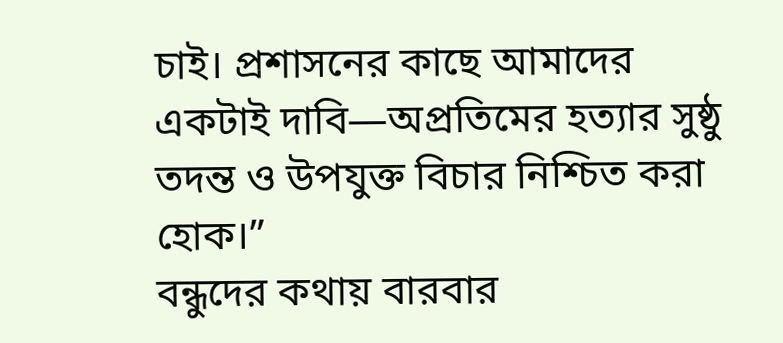চাই। প্রশাসনের কাছে আমাদের একটাই দাবি—অপ্রতিমের হত্যার সুষ্ঠু তদন্ত ও উপযুক্ত বিচার নিশ্চিত করা হোক।”
বন্ধুদের কথায় বারবার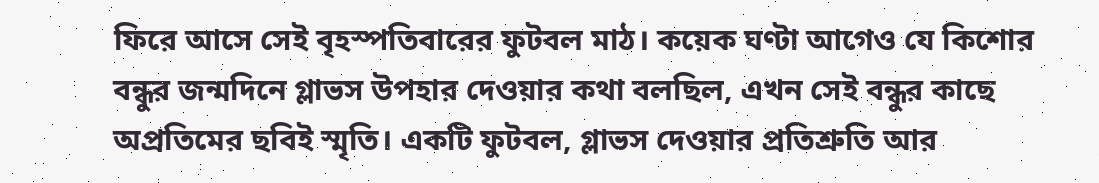ফিরে আসে সেই বৃহস্পতিবারের ফুটবল মাঠ। কয়েক ঘণ্টা আগেও যে কিশোর বন্ধুর জন্মদিনে গ্লাভস উপহার দেওয়ার কথা বলছিল, এখন সেই বন্ধুর কাছে অপ্রতিমের ছবিই স্মৃতি। একটি ফুটবল, গ্লাভস দেওয়ার প্রতিশ্রুতি আর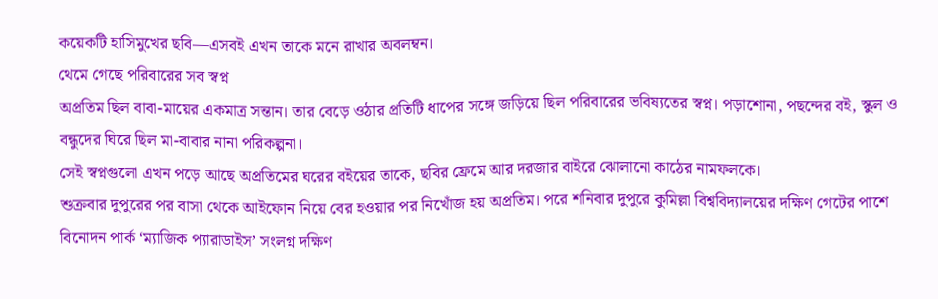কয়েকটি হাসিমুখের ছবি—এসবই এখন তাকে মনে রাখার অবলম্বন।
থেমে গেছে পরিবারের সব স্বপ্ন
অপ্রতিম ছিল বাবা-মায়ের একমাত্র সন্তান। তার বেড়ে ওঠার প্রতিটি ধাপের সঙ্গে জড়িয়ে ছিল পরিবারের ভবিষ্যতের স্বপ্ন। পড়াশোনা, পছন্দের বই, স্কুল ও বন্ধুদের ঘিরে ছিল মা-বাবার নানা পরিকল্পনা।
সেই স্বপ্নগুলো এখন পড়ে আছে অপ্রতিমের ঘরের বইয়ের তাকে, ছবির ফ্রেমে আর দরজার বাইরে ঝোলানো কাঠের নামফলকে।
শুক্রবার দুপুরের পর বাসা থেকে আইফোন নিয়ে বের হওয়ার পর নিখোঁজ হয় অপ্রতিম। পরে শনিবার দুপুরে কুমিল্লা বিশ্ববিদ্যালয়ের দক্ষিণ গেটের পাশে বিনোদন পার্ক ‘ম্যাজিক প্যারাডাইস’ সংলগ্ন দক্ষিণ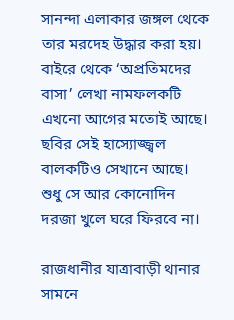সানন্দা এলাকার জঙ্গল থেকে তার মরদেহ উদ্ধার করা হয়।
বাইরে থেকে ‘অপ্রতিমদের বাসা’ লেখা নামফলকটি এখনো আগের মতোই আছে। ছবির সেই হাস্যোজ্জ্বল বালকটিও সেখানে আছে। শুধু সে আর কোনোদিন দরজা খুলে ঘরে ফিরবে না।

রাজধানীর যাত্রাবাড়ী থানার সামনে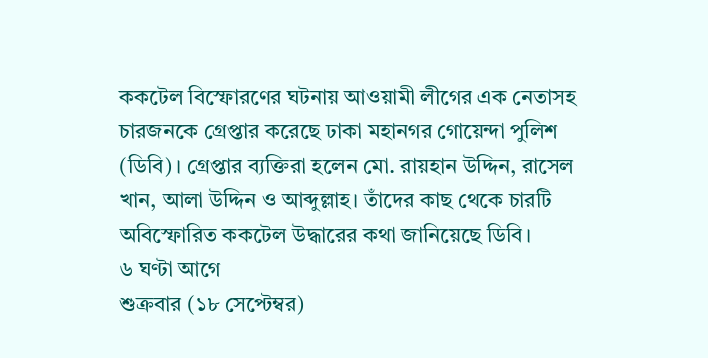ককটেল বিস্ফোরণের ঘটনায় আওয়ামী লীগের এক নেতাসহ চারজনকে গ্রেপ্তার করেছে ঢাকা মহানগর গোয়েন্দা পুলিশ (ডিবি)। গ্রেপ্তার ব্যক্তিরা হলেন মো. রায়হান উদ্দিন, রাসেল খান, আলা উদ্দিন ও আব্দুল্লাহ। তাঁদের কাছ থেকে চারটি অবিস্ফোরিত ককটেল উদ্ধারের কথা জানিয়েছে ডিবি।
৬ ঘণ্টা আগে
শুক্রবার (১৮ সেপ্টেম্বর)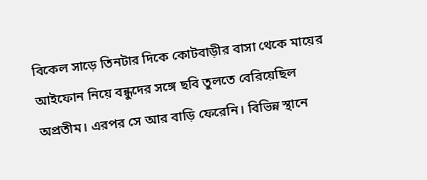বিকেল সাড়ে তিনটার দিকে কোটবাড়ীর বাসা থেকে মায়ের আইফোন নিয়ে বন্ধুদের সঙ্গে ছবি তুলতে বেরিয়েছিল অপ্রতীম। এরপর সে আর বাড়ি ফেরেনি। বিভিন্ন স্থানে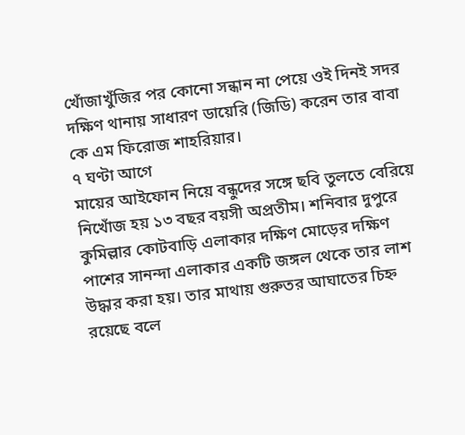খোঁজাখুঁজির পর কোনো সন্ধান না পেয়ে ওই দিনই সদর দক্ষিণ থানায় সাধারণ ডায়েরি (জিডি) করেন তার বাবা কে এম ফিরোজ শাহরিয়ার।
৭ ঘণ্টা আগে
মায়ের আইফোন নিয়ে বন্ধুদের সঙ্গে ছবি তুলতে বেরিয়ে নিখোঁজ হয় ১৩ বছর বয়সী অপ্রতীম। শনিবার দুপুরে কুমিল্লার কোটবাড়ি এলাকার দক্ষিণ মোড়ের দক্ষিণ পাশের সানন্দা এলাকার একটি জঙ্গল থেকে তার লাশ উদ্ধার করা হয়। তার মাথায় গুরুতর আঘাতের চিহ্ন রয়েছে বলে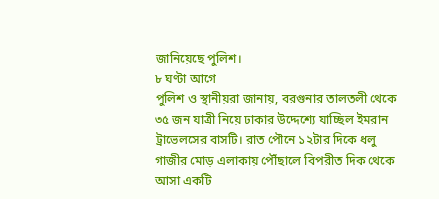জানিয়েছে পুলিশ।
৮ ঘণ্টা আগে
পুলিশ ও স্থানীয়রা জানায়, বরগুনার তালতলী থেকে ৩৫ জন যাত্রী নিয়ে ঢাকার উদ্দেশ্যে যাচ্ছিল ইমরান ট্রাভেলসের বাসটি। রাত পৌনে ১২টার দিকে ধলু গাজীর মোড় এলাকায় পৌঁছালে বিপরীত দিক থেকে আসা একটি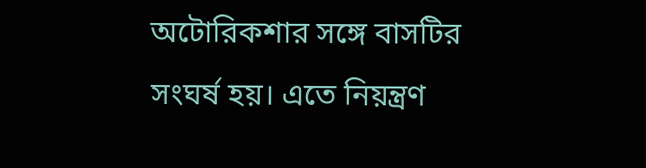অটোরিকশার সঙ্গে বাসটির সংঘর্ষ হয়। এতে নিয়ন্ত্রণ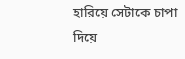হারিয়ে সেটাকে চাপা দিয়ে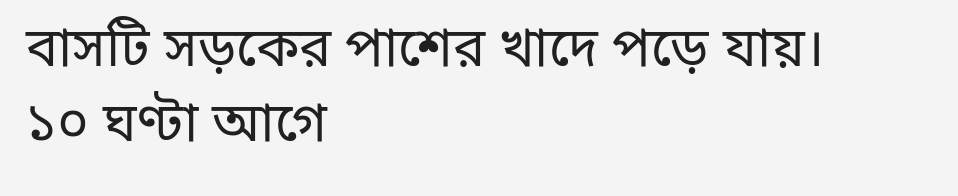বাসটি সড়কের পাশের খাদে পড়ে যায়।
১০ ঘণ্টা আগে